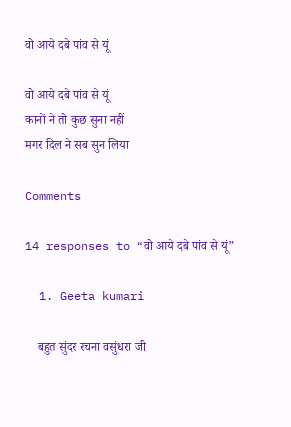वो आये दबे पांव से यूं

वो आये दबे पांव से यूं
कानों ने तो कुछ सुना नहीं
मगर दिल ने सब सुन लिया

Comments

14 responses to “वो आये दबे पांव से यूं”

  1. Geeta kumari

    बहुत सुंदर रचना वसुंधरा जी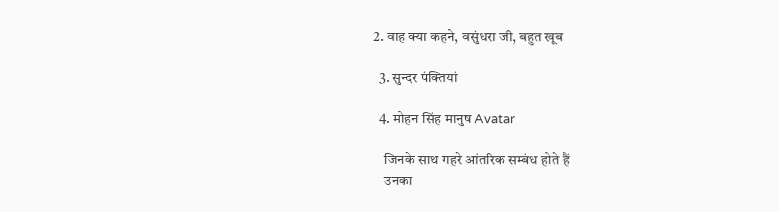2. वाह क्या कहने, वसुंधरा जी, बहुत खूब

  3. सुन्दर पंक्तियां

  4. मोहन सिंह मानुष Avatar

    जिनके साथ गहरे आंतरिक सम्बंध होते हैं
    उनका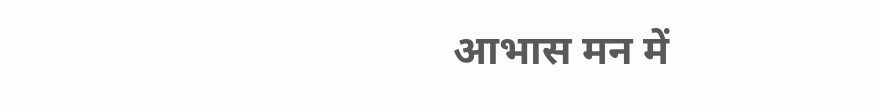आभास मन में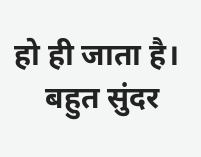हो ही जाता है।
    बहुत सुंदर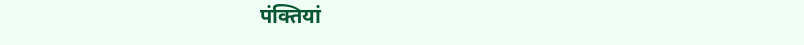पंक्तियां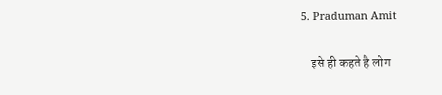5. Praduman Amit

    इसे ही कहते है लोग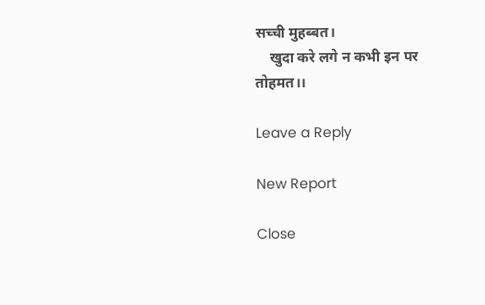सच्ची मुहब्बत।
    खुदा करे लगे न कभी इन पर तोहमत।।

Leave a Reply

New Report

Close